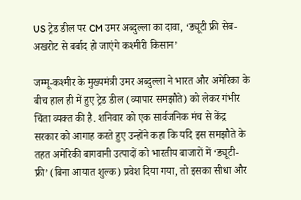US ट्रेड डील पर CM उमर अब्दुल्ला का दावा, ‘ड्यूटी फ्री सेब-अखरोट से बर्बाद हो जाएंगे कश्मीरी किसान’

जम्मू-कश्मीर के मुख्यमंत्री उमर अब्दुल्ला ने भारत और अमेरिका के बीच हाल ही में हुए ट्रेड डील (व्यापार समझौते) को लेकर गंभीर चिंता व्यक्त की है. शनिवार को एक सार्वजनिक मंच से केंद्र सरकार को आगाह करते हुए उन्होंने कहा कि यदि इस समझौते के तहत अमेरिकी बागवानी उत्पादों को भारतीय बाजारों में ‘ड्यूटी-फ्री’ (बिना आयात शुल्क) प्रवेश दिया गया, तो इसका सीधा और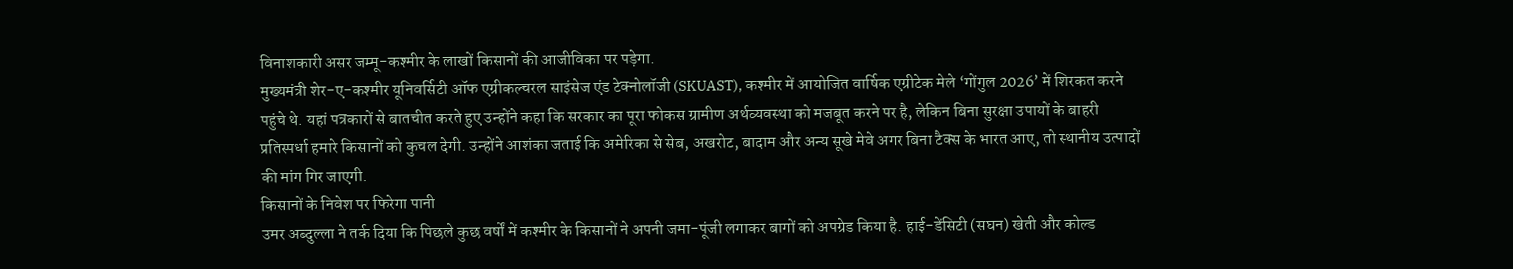विनाशकारी असर जम्मू-कश्मीर के लाखों किसानों की आजीविका पर पड़ेगा.
मुख्यमंत्री शेर-ए-कश्मीर यूनिवर्सिटी ऑफ एग्रीकल्चरल साइंसेज एंड टेक्नोलॉजी (SKUAST), कश्मीर में आयोजित वार्षिक एग्रीटेक मेले ‘गोंगुल 2026’ में शिरकत करने पहुंचे थे. यहां पत्रकारों से बातचीत करते हुए उन्होंने कहा कि सरकार का पूरा फोकस ग्रामीण अर्थव्यवस्था को मजबूत करने पर है, लेकिन बिना सुरक्षा उपायों के बाहरी प्रतिस्पर्धा हमारे किसानों को कुचल देगी. उन्होंने आशंका जताई कि अमेरिका से सेब, अखरोट, बादाम और अन्य सूखे मेवे अगर बिना टैक्स के भारत आए, तो स्थानीय उत्पादों की मांग गिर जाएगी.
किसानों के निवेश पर फिरेगा पानी
उमर अब्दुल्ला ने तर्क दिया कि पिछले कुछ वर्षों में कश्मीर के किसानों ने अपनी जमा-पूंजी लगाकर बागों को अपग्रेड किया है. हाई-डेंसिटी (सघन) खेती और कोल्ड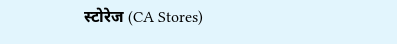स्टोरेज (CA Stores)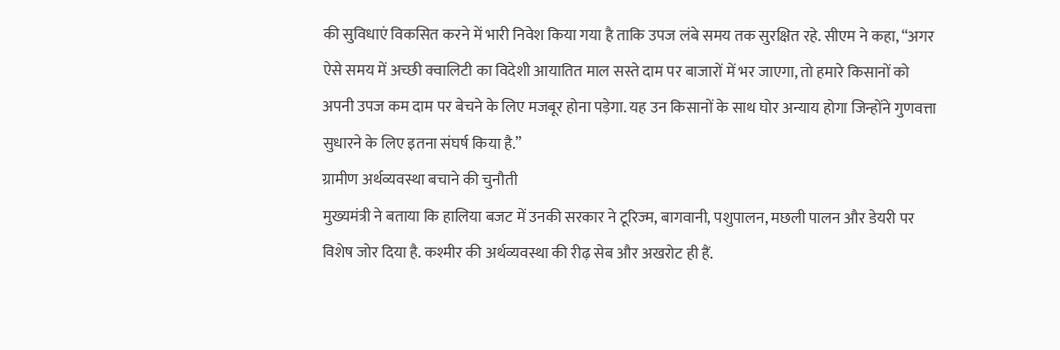की सुविधाएं विकसित करने में भारी निवेश किया गया है ताकि उपज लंबे समय तक सुरक्षित रहे. सीएम ने कहा, “अगर ऐसे समय में अच्छी क्वालिटी का विदेशी आयातित माल सस्ते दाम पर बाजारों में भर जाएगा, तो हमारे किसानों को अपनी उपज कम दाम पर बेचने के लिए मजबूर होना पड़ेगा. यह उन किसानों के साथ घोर अन्याय होगा जिन्होंने गुणवत्ता सुधारने के लिए इतना संघर्ष किया है.”
ग्रामीण अर्थव्यवस्था बचाने की चुनौती
मुख्यमंत्री ने बताया कि हालिया बजट में उनकी सरकार ने टूरिज्म, बागवानी, पशुपालन, मछली पालन और डेयरी पर विशेष जोर दिया है. कश्मीर की अर्थव्यवस्था की रीढ़ सेब और अखरोट ही हैं.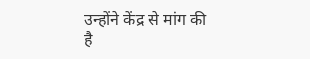उन्होंने केंद्र से मांग की है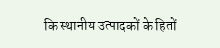कि स्थानीय उत्पादकों के हितों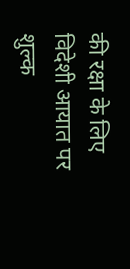की रक्षा के लिए विदेशी आयात पर शुल्क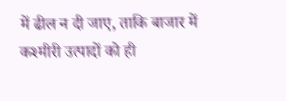में ढील न दी जाए, ताकि बाजार में कश्मीरी उत्पादों को ही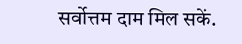सर्वोत्तम दाम मिल सकें.